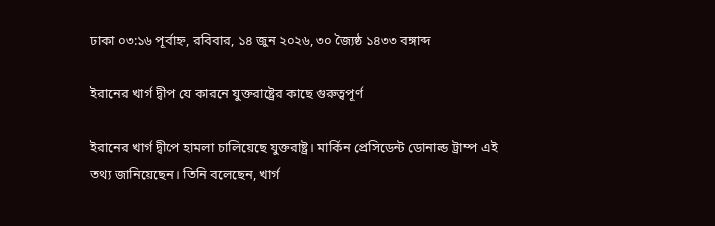ঢাকা ০৩:১৬ পূর্বাহ্ন, রবিবার, ১৪ জুন ২০২৬, ৩০ জ্যৈষ্ঠ ১৪৩৩ বঙ্গাব্দ

ইরানের খার্গ দ্বীপ যে কারনে যুক্তরাষ্ট্রের কাছে গুরুত্বপূর্ণ

ইরানের খার্গ দ্বীপে হামলা চালিয়েছে যুক্তরাষ্ট্র। মার্কিন প্রেসিডেন্ট ডোনাল্ড ট্রাম্প এই তথ্য জানিয়েছেন। তিনি বলেছেন, খার্গ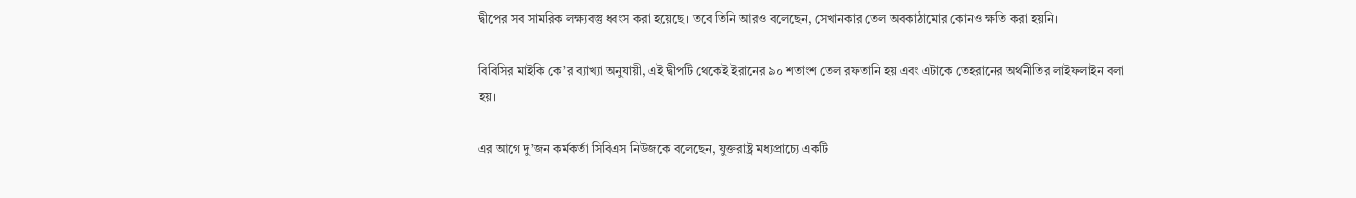দ্বীপের সব সামরিক লক্ষ্যবস্তু ধ্বংস করা হয়েছে। তবে তিনি আরও বলেছেন, সেখানকার তেল অবকাঠামোর কোনও ক্ষতি করা হয়নি।

বিবিসির মাইকি কে’র ব্যাখ্যা অনুযায়ী, এই দ্বীপটি থেকেই ইরানের ৯০ শতাংশ তেল রফতানি হয় এবং এটাকে তেহরানের অর্থনীতির লাইফলাইন বলা হয়।

এর আগে দু’জন কর্মকর্তা সিবিএস নিউজকে বলেছেন, যুক্তরাষ্ট্র মধ্যপ্রাচ্যে একটি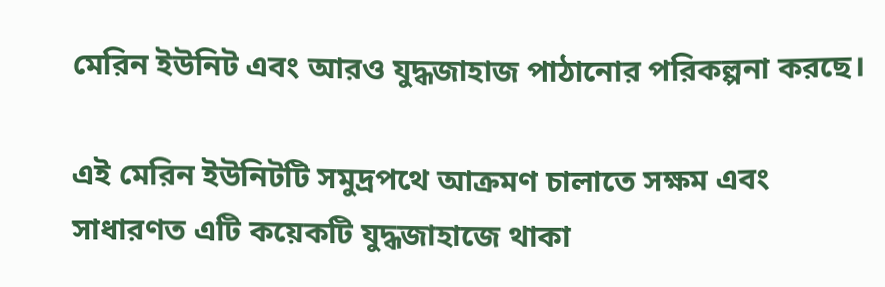মেরিন ইউনিট এবং আরও যুদ্ধজাহাজ পাঠানোর পরিকল্পনা করছে।

এই মেরিন ইউনিটটি সমুদ্রপথে আক্রমণ চালাতে সক্ষম এবং সাধারণত এটি কয়েকটি যুদ্ধজাহাজে থাকা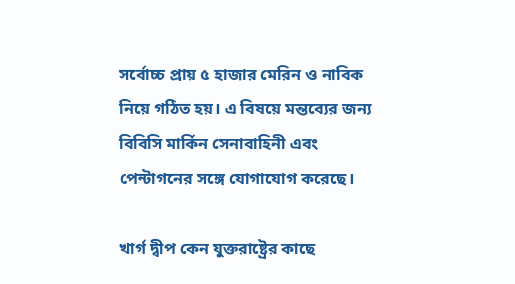সর্বোচ্চ প্রায় ৫ হাজার মেরিন ও নাবিক নিয়ে গঠিত হয়। এ বিষয়ে মন্তব্যের জন্য বিবিসি মার্কিন সেনাবাহিনী এবং পেন্টাগনের সঙ্গে যোগাযোগ করেছে।

খার্গ দ্বীপ কেন যুক্তরাষ্ট্রের কাছে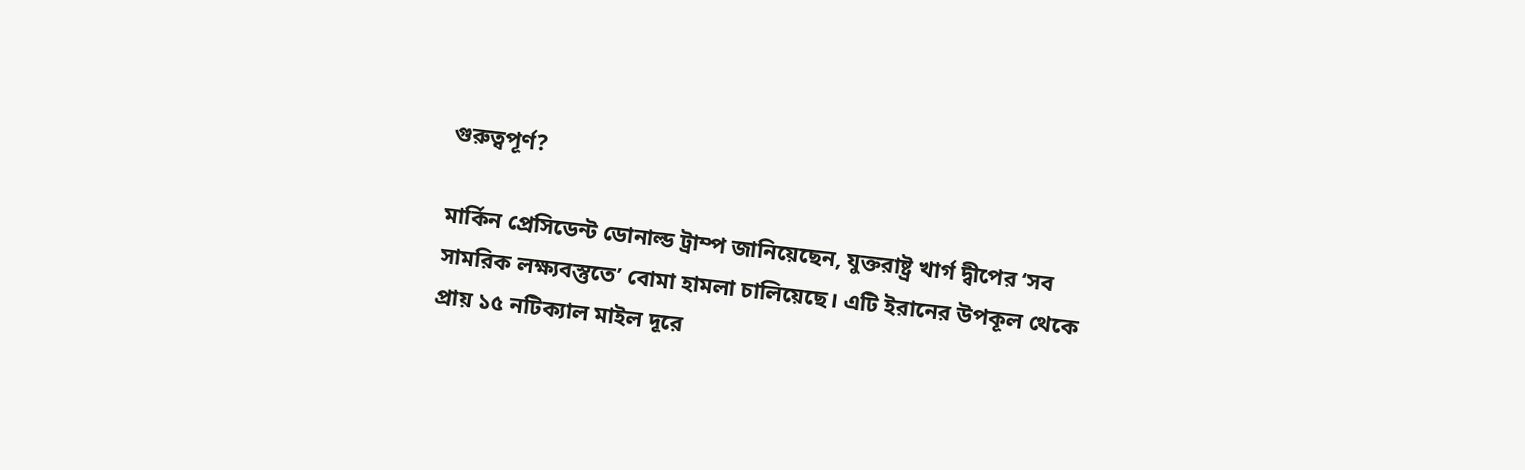গুরুত্বপূর্ণ?

মার্কিন প্রেসিডেন্ট ডোনাল্ড ট্রাম্প জানিয়েছেন, যুক্তরাষ্ট্র খার্গ দ্বীপের ‌‌‌‘সব সামরিক লক্ষ্যবস্তুতে’ বোমা হামলা চালিয়েছে। এটি ইরানের উপকূল থেকে প্রায় ১৫ নটিক্যাল মাইল দূরে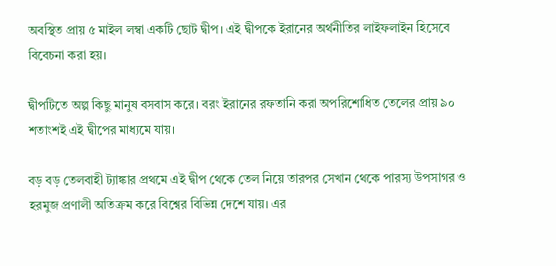অবস্থিত প্রায় ৫ মাইল লম্বা একটি ছোট দ্বীপ। এই দ্বীপকে ইরানের অর্থনীতির লাইফলাইন হিসেবে বিবেচনা করা হয়।

দ্বীপটিতে অল্প কিছু মানুষ বসবাস করে। বরং ইরানের রফতানি করা অপরিশোধিত তেলের প্রায় ৯০ শতাংশই এই দ্বীপের মাধ্যমে যায়।

বড় বড় তেলবাহী ট্যাঙ্কার প্রথমে এই দ্বীপ থেকে তেল নিয়ে তারপর সেখান থেকে পারস্য উপসাগর ও হরমুজ প্রণালী অতিক্রম করে বিশ্বের বিভিন্ন দেশে যায়। এর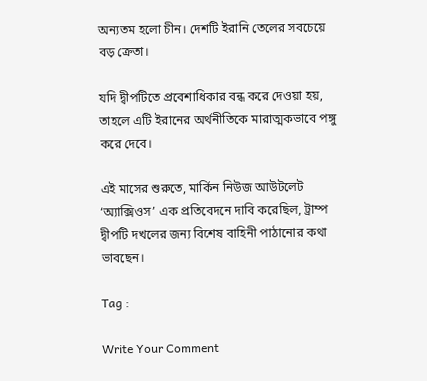অন্যতম হলো চীন। দেশটি ইরানি তেলের সবচেয়ে বড় ক্রেতা।

যদি দ্বীপটিতে প্রবেশাধিকার বন্ধ করে দেওয়া হয়, তাহলে এটি ইরানের অর্থনীতিকে মারাত্মকভাবে পঙ্গু করে দেবে।

এই মাসের শুরুতে, মার্কিন নিউজ আউটলেট ‘অ্যাক্সিওস’ এক প্রতিবেদনে দাবি করেছিল, ট্রাম্প দ্বীপটি দখলের জন্য বিশেষ বাহিনী পাঠানোর কথা ভাবছেন।

Tag :

Write Your Comment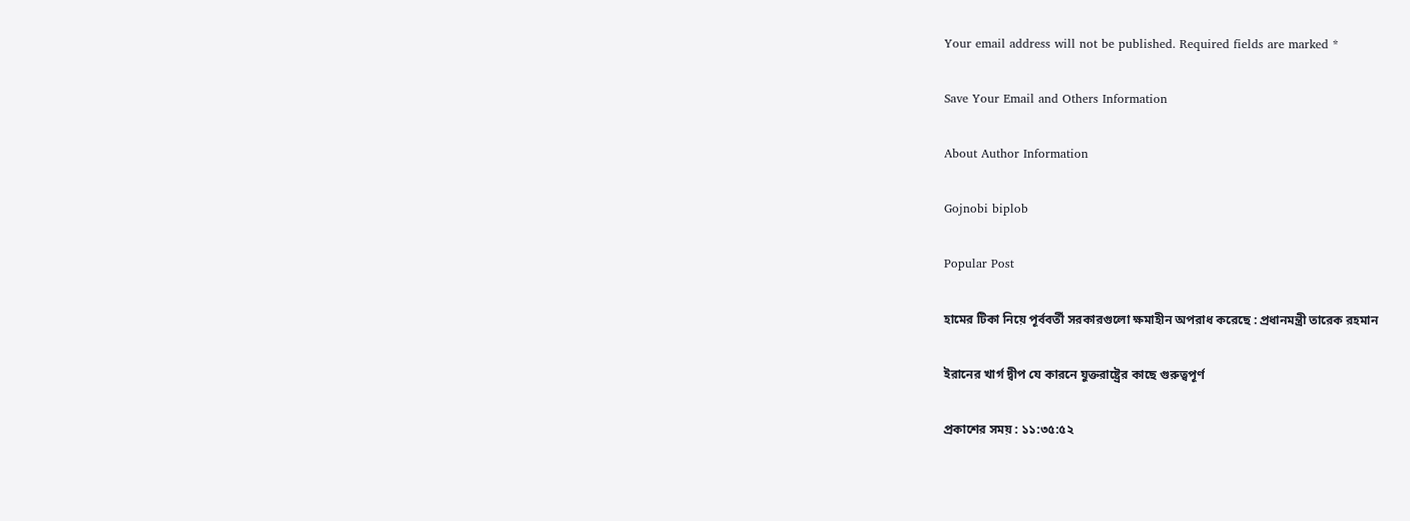Your email address will not be published. Required fields are marked *

Save Your Email and Others Information

About Author Information

Gojnobi biplob

Popular Post

হামের টিকা নিয়ে পূর্ববর্তী সরকারগুলো ক্ষমাহীন অপরাধ করেছে : প্রধানমন্ত্রী তারেক রহমান

ইরানের খার্গ দ্বীপ যে কারনে যুক্তরাষ্ট্রের কাছে গুরুত্বপূর্ণ

প্রকাশের সময় : ১১:৩৫:৫২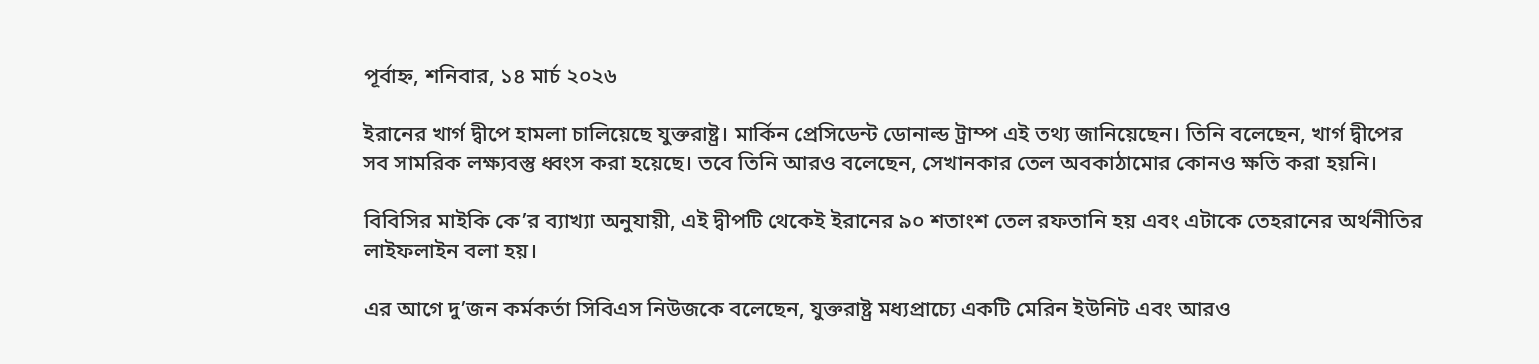পূর্বাহ্ন, শনিবার, ১৪ মার্চ ২০২৬

ইরানের খার্গ দ্বীপে হামলা চালিয়েছে যুক্তরাষ্ট্র। মার্কিন প্রেসিডেন্ট ডোনাল্ড ট্রাম্প এই তথ্য জানিয়েছেন। তিনি বলেছেন, খার্গ দ্বীপের সব সামরিক লক্ষ্যবস্তু ধ্বংস করা হয়েছে। তবে তিনি আরও বলেছেন, সেখানকার তেল অবকাঠামোর কোনও ক্ষতি করা হয়নি।

বিবিসির মাইকি কে’র ব্যাখ্যা অনুযায়ী, এই দ্বীপটি থেকেই ইরানের ৯০ শতাংশ তেল রফতানি হয় এবং এটাকে তেহরানের অর্থনীতির লাইফলাইন বলা হয়।

এর আগে দু’জন কর্মকর্তা সিবিএস নিউজকে বলেছেন, যুক্তরাষ্ট্র মধ্যপ্রাচ্যে একটি মেরিন ইউনিট এবং আরও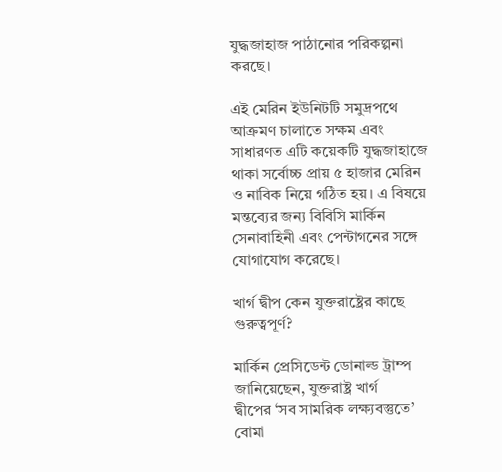যুদ্ধজাহাজ পাঠানোর পরিকল্পনা করছে।

এই মেরিন ইউনিটটি সমুদ্রপথে আক্রমণ চালাতে সক্ষম এবং সাধারণত এটি কয়েকটি যুদ্ধজাহাজে থাকা সর্বোচ্চ প্রায় ৫ হাজার মেরিন ও নাবিক নিয়ে গঠিত হয়। এ বিষয়ে মন্তব্যের জন্য বিবিসি মার্কিন সেনাবাহিনী এবং পেন্টাগনের সঙ্গে যোগাযোগ করেছে।

খার্গ দ্বীপ কেন যুক্তরাষ্ট্রের কাছে গুরুত্বপূর্ণ?

মার্কিন প্রেসিডেন্ট ডোনাল্ড ট্রাম্প জানিয়েছেন, যুক্তরাষ্ট্র খার্গ দ্বীপের ‌‌‌‘সব সামরিক লক্ষ্যবস্তুতে’ বোমা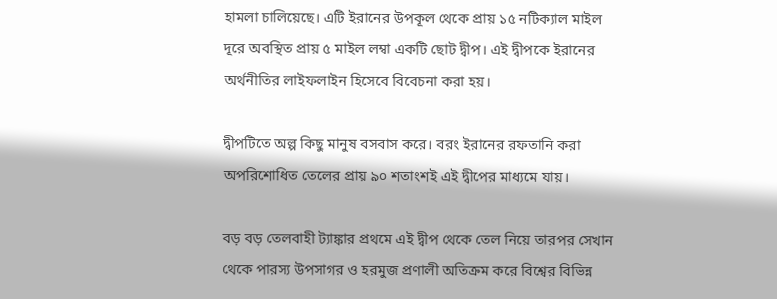হামলা চালিয়েছে। এটি ইরানের উপকূল থেকে প্রায় ১৫ নটিক্যাল মাইল দূরে অবস্থিত প্রায় ৫ মাইল লম্বা একটি ছোট দ্বীপ। এই দ্বীপকে ইরানের অর্থনীতির লাইফলাইন হিসেবে বিবেচনা করা হয়।

দ্বীপটিতে অল্প কিছু মানুষ বসবাস করে। বরং ইরানের রফতানি করা অপরিশোধিত তেলের প্রায় ৯০ শতাংশই এই দ্বীপের মাধ্যমে যায়।

বড় বড় তেলবাহী ট্যাঙ্কার প্রথমে এই দ্বীপ থেকে তেল নিয়ে তারপর সেখান থেকে পারস্য উপসাগর ও হরমুজ প্রণালী অতিক্রম করে বিশ্বের বিভিন্ন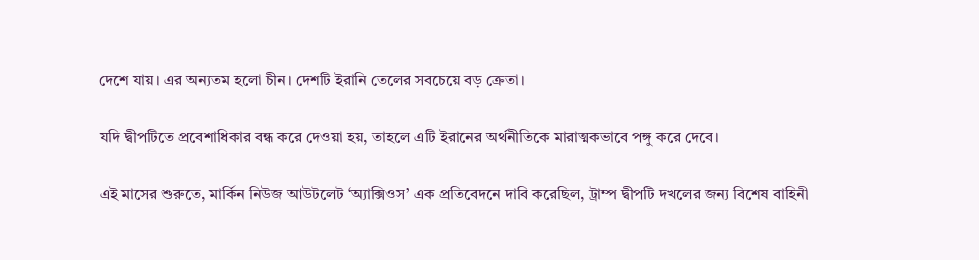দেশে যায়। এর অন্যতম হলো চীন। দেশটি ইরানি তেলের সবচেয়ে বড় ক্রেতা।

যদি দ্বীপটিতে প্রবেশাধিকার বন্ধ করে দেওয়া হয়, তাহলে এটি ইরানের অর্থনীতিকে মারাত্মকভাবে পঙ্গু করে দেবে।

এই মাসের শুরুতে, মার্কিন নিউজ আউটলেট ‘অ্যাক্সিওস’ এক প্রতিবেদনে দাবি করেছিল, ট্রাম্প দ্বীপটি দখলের জন্য বিশেষ বাহিনী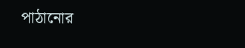পাঠানোর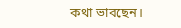কথা ভাবছেন।